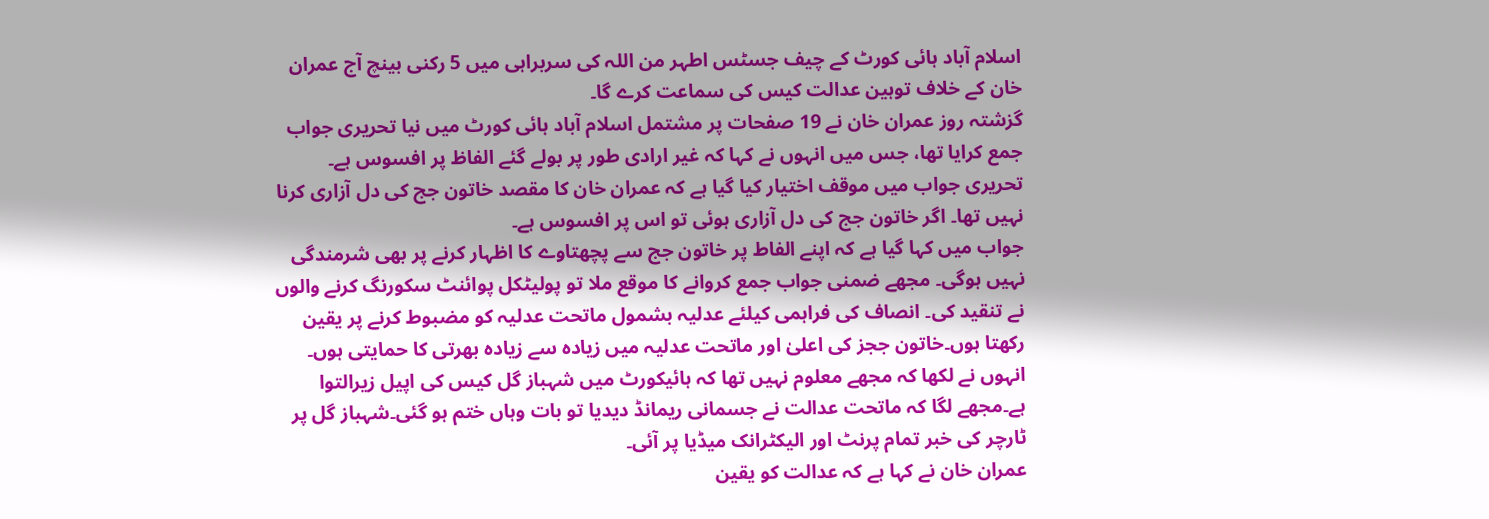اسلام آباد ہائی کورٹ کے چیف جسٹس اطہر من اللہ کی سربراہی میں 5 رکنی بینچ آج عمران خان کے خلاف توہین عدالت کیس کی سماعت کرے گا۔
گزشتہ روز عمران خان نے 19 صفحات پر مشتمل اسلام آباد ہائی کورٹ میں نیا تحریری جواب جمع کرایا تھا، جس میں انہوں نے کہا کہ غیر ارادی طور پر بولے گئے الفاظ پر افسوس ہے۔
تحریری جواب میں موقف اختیار کیا گیا ہے کہ عمران خان کا مقصد خاتون جج کی دل آزاری کرنا نہیں تھا۔ اگر خاتون جج کی دل آزاری ہوئی تو اس پر افسوس ہے۔
جواب میں کہا گیا ہے کہ اپنے الفاط پر خاتون جج سے پچھتاوے کا اظہار کرنے پر بھی شرمندگی نہیں ہوگی۔ مجھے ضمنی جواب جمع کروانے کا موقع ملا تو پولیٹکل پوائنٹ سکورنگ کرنے والوں نے تنقید کی۔ انصاف کی فراہمی کیلئے عدلیہ بشمول ماتحت عدلیہ کو مضبوط کرنے پر یقین رکھتا ہوں۔خاتون ججز کی اعلیٰ اور ماتحت عدلیہ میں زیادہ سے زیادہ بھرتی کا حمایتی ہوں۔
انہوں نے لکھا کہ مجھے معلوم نہیں تھا کہ ہائیکورٹ میں شہباز گل کیس کی اپیل زیرالتوا ہے۔مجھے لگا کہ ماتحت عدالت نے جسمانی ریمانڈ دیدیا تو بات وہاں ختم ہو گئی۔شہباز گل پر ٹارچر کی خبر تمام پرنٹ اور الیکٹرانک میڈیا پر آئی۔
عمران خان نے کہا ہے کہ عدالت کو یقین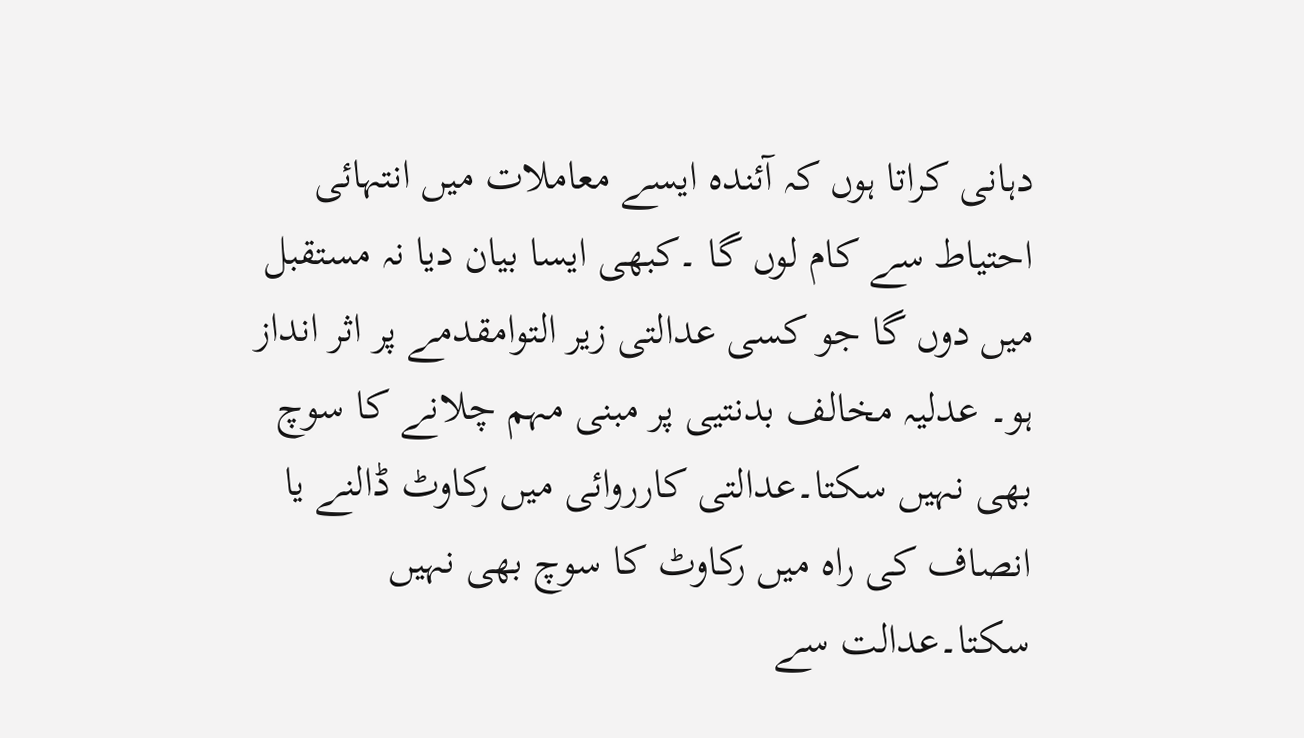دہانی کراتا ہوں کہ آئندہ ایسے معاملات میں انتہائی احتیاط سے کام لوں گا ۔کبھی ایسا بیان دیا نہ مستقبل میں دوں گا جو کسی عدالتی زیر التوامقدمے پر اثر انداز ہو۔ عدلیہ مخالف بدنتیی پر مبنی مہم چلانے کا سوچ بھی نہیں سکتا۔عدالتی کارروائی میں رکاوٹ ڈالنے یا انصاف کی راہ میں رکاوٹ کا سوچ بھی نہیں سکتا۔عدالت سے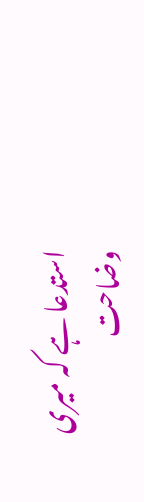استدعا ہے کہ میری وضاحت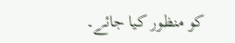کو منظور کیا جائے۔